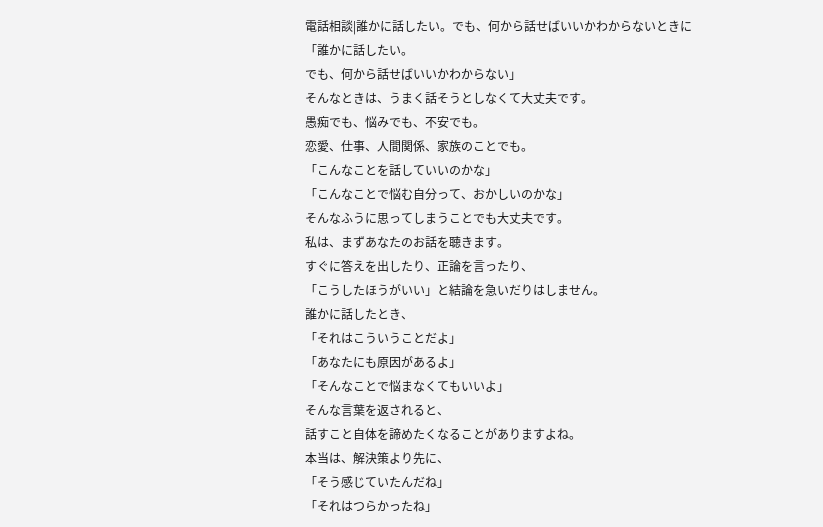電話相談|誰かに話したい。でも、何から話せばいいかわからないときに
「誰かに話したい。
でも、何から話せばいいかわからない」
そんなときは、うまく話そうとしなくて大丈夫です。
愚痴でも、悩みでも、不安でも。
恋愛、仕事、人間関係、家族のことでも。
「こんなことを話していいのかな」
「こんなことで悩む自分って、おかしいのかな」
そんなふうに思ってしまうことでも大丈夫です。
私は、まずあなたのお話を聴きます。
すぐに答えを出したり、正論を言ったり、
「こうしたほうがいい」と結論を急いだりはしません。
誰かに話したとき、
「それはこういうことだよ」
「あなたにも原因があるよ」
「そんなことで悩まなくてもいいよ」
そんな言葉を返されると、
話すこと自体を諦めたくなることがありますよね。
本当は、解決策より先に、
「そう感じていたんだね」
「それはつらかったね」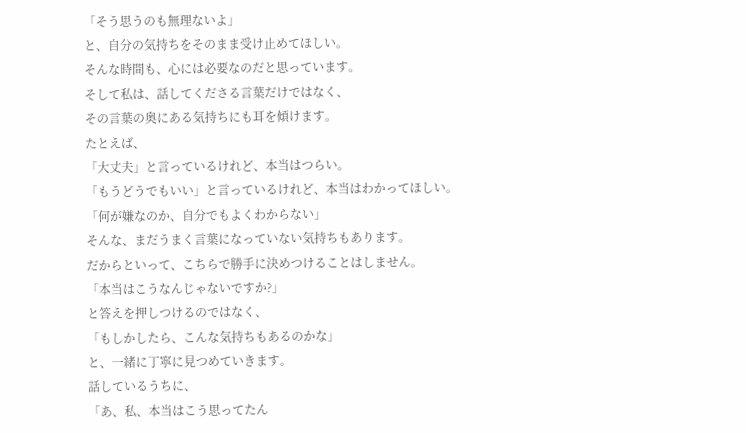「そう思うのも無理ないよ」
と、自分の気持ちをそのまま受け止めてほしい。
そんな時間も、心には必要なのだと思っています。
そして私は、話してくださる言葉だけではなく、
その言葉の奥にある気持ちにも耳を傾けます。
たとえば、
「大丈夫」と言っているけれど、本当はつらい。
「もうどうでもいい」と言っているけれど、本当はわかってほしい。
「何が嫌なのか、自分でもよくわからない」
そんな、まだうまく言葉になっていない気持ちもあります。
だからといって、こちらで勝手に決めつけることはしません。
「本当はこうなんじゃないですか?」
と答えを押しつけるのではなく、
「もしかしたら、こんな気持ちもあるのかな」
と、一緒に丁寧に見つめていきます。
話しているうちに、
「あ、私、本当はこう思ってたん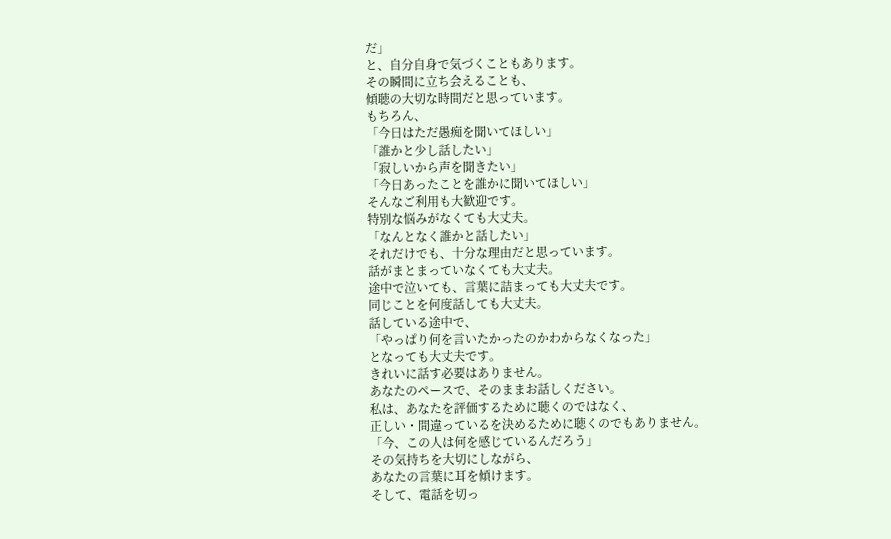だ」
と、自分自身で気づくこともあります。
その瞬間に立ち会えることも、
傾聴の大切な時間だと思っています。
もちろん、
「今日はただ愚痴を聞いてほしい」
「誰かと少し話したい」
「寂しいから声を聞きたい」
「今日あったことを誰かに聞いてほしい」
そんなご利用も大歓迎です。
特別な悩みがなくても大丈夫。
「なんとなく誰かと話したい」
それだけでも、十分な理由だと思っています。
話がまとまっていなくても大丈夫。
途中で泣いても、言葉に詰まっても大丈夫です。
同じことを何度話しても大丈夫。
話している途中で、
「やっぱり何を言いたかったのかわからなくなった」
となっても大丈夫です。
きれいに話す必要はありません。
あなたのペースで、そのままお話しください。
私は、あなたを評価するために聴くのではなく、
正しい・間違っているを決めるために聴くのでもありません。
「今、この人は何を感じているんだろう」
その気持ちを大切にしながら、
あなたの言葉に耳を傾けます。
そして、電話を切っ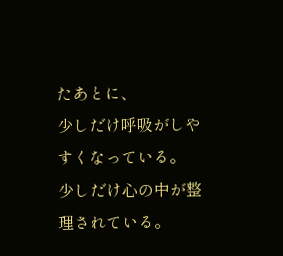たあとに、
少しだけ呼吸がしやすくなっている。
少しだけ心の中が整理されている。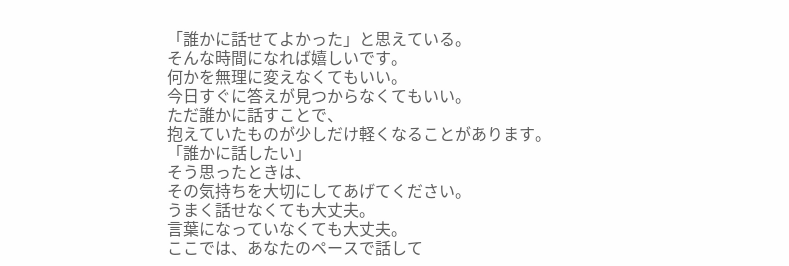「誰かに話せてよかった」と思えている。
そんな時間になれば嬉しいです。
何かを無理に変えなくてもいい。
今日すぐに答えが見つからなくてもいい。
ただ誰かに話すことで、
抱えていたものが少しだけ軽くなることがあります。
「誰かに話したい」
そう思ったときは、
その気持ちを大切にしてあげてください。
うまく話せなくても大丈夫。
言葉になっていなくても大丈夫。
ここでは、あなたのペースで話して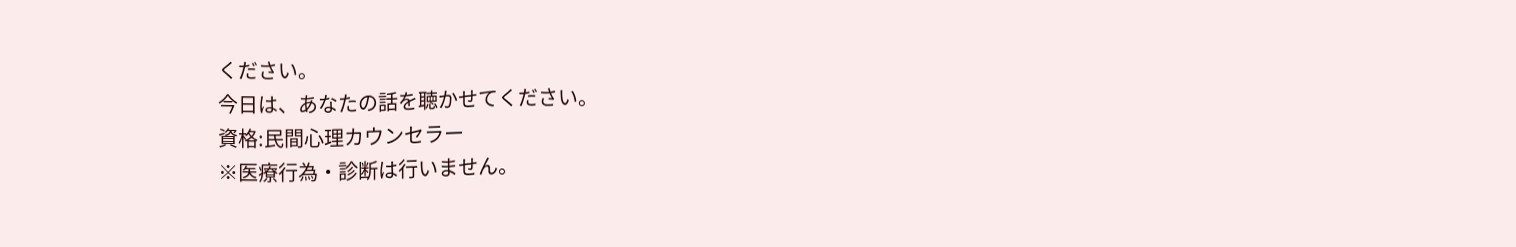ください。
今日は、あなたの話を聴かせてください。
資格:民間心理カウンセラー
※医療行為・診断は行いません。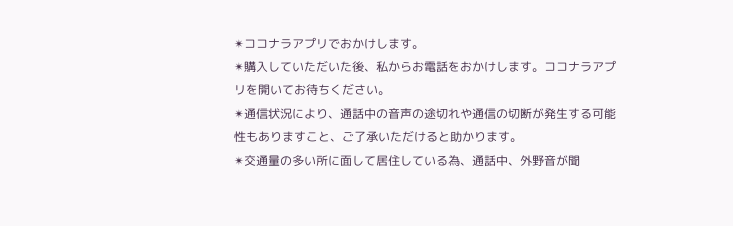✴ココナラアプリでおかけします。
✴購入していただいた後、私からお電話をおかけします。ココナラアプリを開いてお待ちください。
✴通信状況により、通話中の音声の途切れや通信の切断が発生する可能性もありますこと、ご了承いただけると助かります。
✴交通量の多い所に面して居住している為、通話中、外野音が聞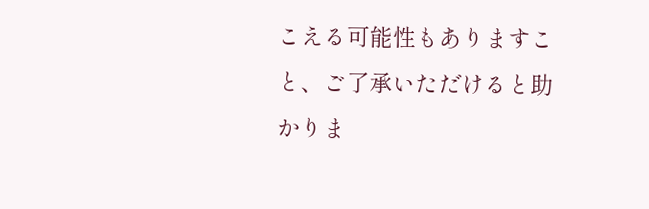こえる可能性もありますこと、ご了承いただけると助かりま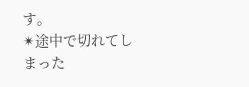す。
✴途中で切れてしまった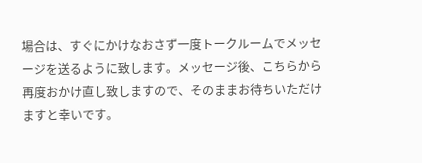場合は、すぐにかけなおさず一度トークルームでメッセージを送るように致します。メッセージ後、こちらから再度おかけ直し致しますので、そのままお待ちいただけますと幸いです。